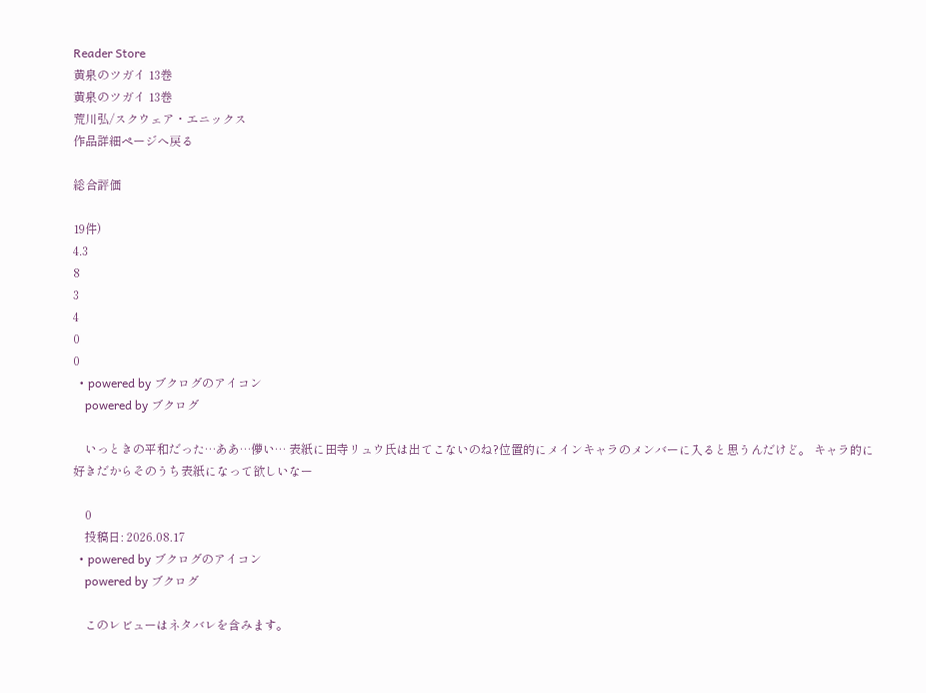Reader Store
黄泉のツガイ 13巻
黄泉のツガイ 13巻
荒川弘/スクウェア・エニックス
作品詳細ページへ戻る

総合評価

19件)
4.3
8
3
4
0
0
  • powered by ブクログのアイコン
    powered by ブクログ

    いっときの平和だった…ああ…儚い… 表紙に田寺リュウ氏は出てこないのね?位置的にメインキャラのメンバーに入ると思うんだけど。 キャラ的に好きだからそのうち表紙になって欲しいなー

    0
    投稿日: 2026.08.17
  • powered by ブクログのアイコン
    powered by ブクログ

    このレビューはネタバレを含みます。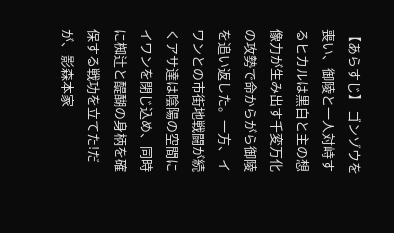【あらすじ】 ゴンゾウを喪い、御陵と一人対峙するヒカルは黒白と主の想像力が生み出す千変万化の攻勢で命からがら御陵を追い返した。一方、イワンとの市街地戦闘が続くアサ達は陰陽の空間にイワンを閉じ込め、同時に椥辻と醍醐の身柄を確保する戦功を立てた!だが、影森本家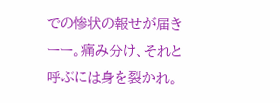での惨状の報せが届きーー。痛み分け、それと呼ぶには身を裂かれ。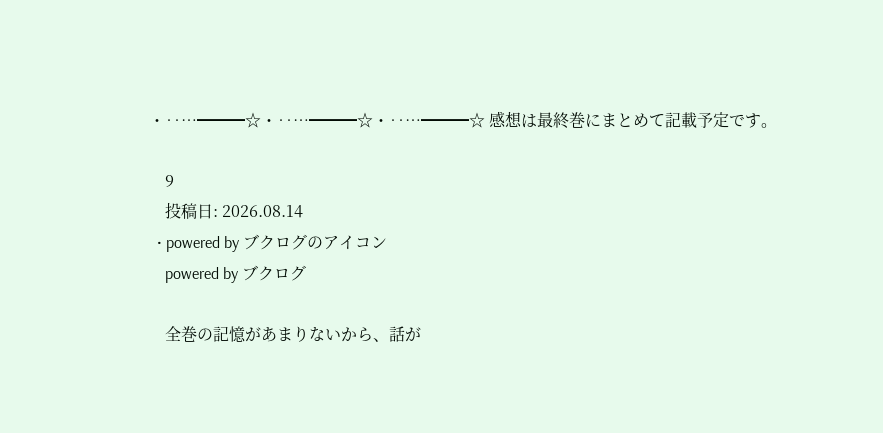・‥…━━━☆・‥…━━━☆・‥…━━━☆ 感想は最終巻にまとめて記載予定です。

    9
    投稿日: 2026.08.14
  • powered by ブクログのアイコン
    powered by ブクログ

    全巻の記憶があまりないから、話が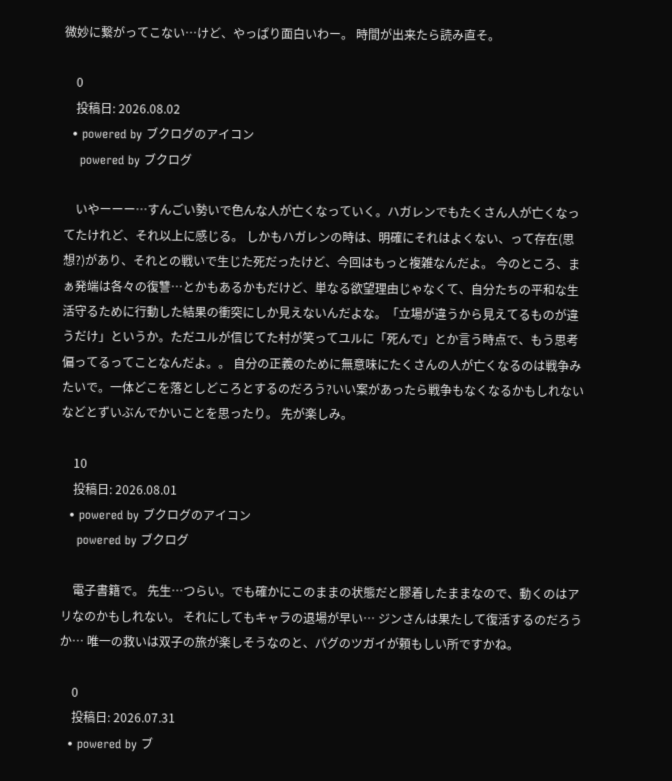微妙に繋がってこない…けど、やっぱり面白いわー。 時間が出来たら読み直そ。

    0
    投稿日: 2026.08.02
  • powered by ブクログのアイコン
    powered by ブクログ

    いやーーー…すんごい勢いで色んな人が亡くなっていく。ハガレンでもたくさん人が亡くなってたけれど、それ以上に感じる。 しかもハガレンの時は、明確にそれはよくない、って存在(思想?)があり、それとの戦いで生じた死だったけど、今回はもっと複雑なんだよ。 今のところ、まぁ発端は各々の復讐…とかもあるかもだけど、単なる欲望理由じゃなくて、自分たちの平和な生活守るために行動した結果の衝突にしか見えないんだよな。「立場が違うから見えてるものが違うだけ」というか。ただユルが信じてた村が笑ってユルに「死んで」とか言う時点で、もう思考偏ってるってことなんだよ。。 自分の正義のために無意味にたくさんの人が亡くなるのは戦争みたいで。一体どこを落としどころとするのだろう?いい案があったら戦争もなくなるかもしれないなどとずいぶんでかいことを思ったり。 先が楽しみ。

    10
    投稿日: 2026.08.01
  • powered by ブクログのアイコン
    powered by ブクログ

    電子書籍で。 先生…つらい。でも確かにこのままの状態だと膠着したままなので、動くのはアリなのかもしれない。 それにしてもキャラの退場が早い… ジンさんは果たして復活するのだろうか… 唯一の救いは双子の旅が楽しそうなのと、パグのツガイが頼もしい所ですかね。

    0
    投稿日: 2026.07.31
  • powered by ブ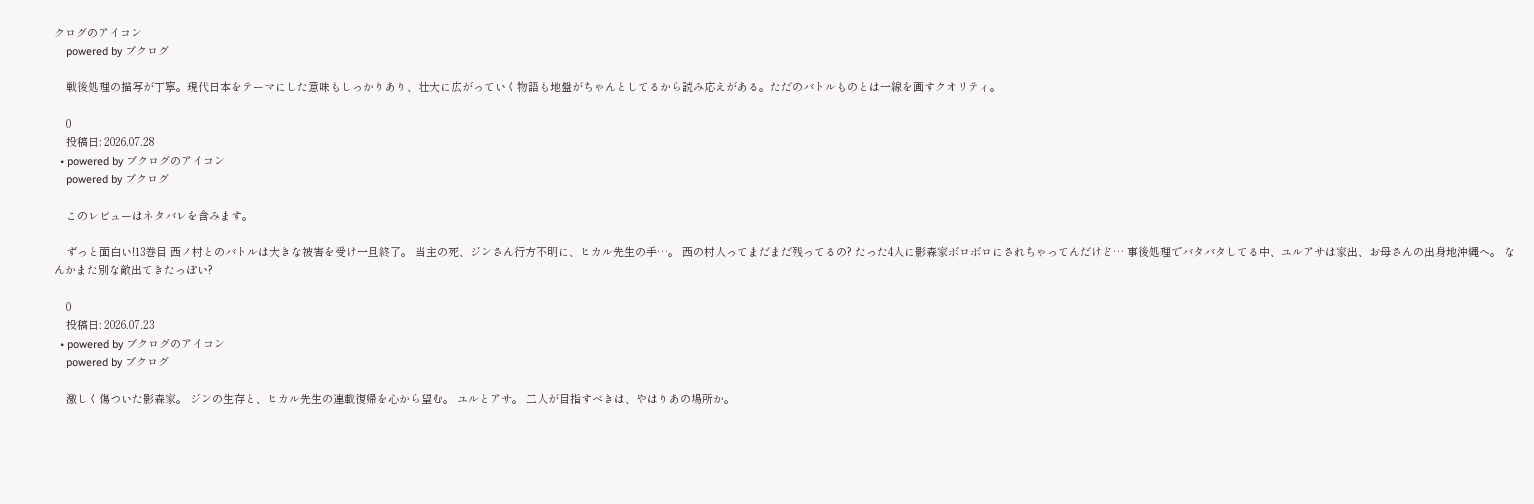クログのアイコン
    powered by ブクログ

    戦後処理の描写が丁寧。現代日本をテーマにした意味もしっかりあり、壮大に広がっていく物語も地盤がちゃんとしてるから読み応えがある。ただのバトルものとは一線を画すクオリティ。

    0
    投稿日: 2026.07.28
  • powered by ブクログのアイコン
    powered by ブクログ

    このレビューはネタバレを含みます。

    ずっと面白い!13巻目 西ノ村とのバトルは大きな被害を受け一旦終了。 当主の死、ジンさん行方不明に、ヒカル先生の手…。 西の村人ってまだまだ残ってるの? たった4人に影森家ボロボロにされちゃってんだけど… 事後処理でバタバタしてる中、ユルアサは家出、お母さんの出身地沖縄へ。 なんかまた別な敵出てきたっぽい?

    0
    投稿日: 2026.07.23
  • powered by ブクログのアイコン
    powered by ブクログ

    激しく傷ついた影森家。 ジンの生存と、ヒカル先生の連載復帰を心から望む。 ユルとアサ。 二人が目指すべきは、やはりあの場所か。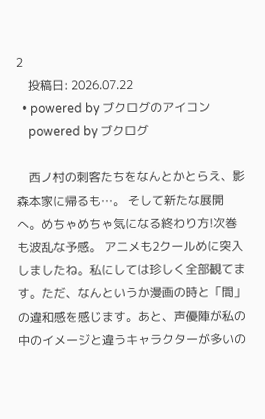2
    投稿日: 2026.07.22
  • powered by ブクログのアイコン
    powered by ブクログ

    西ノ村の刺客たちをなんとかとらえ、影森本家に帰るも…。 そして新たな展開へ。めちゃめちゃ気になる終わり方!次巻も波乱な予感。 アニメも2クールめに突入しましたね。私にしては珍しく全部観てます。ただ、なんというか漫画の時と「間」の違和感を感じます。あと、声優陣が私の中のイメージと違うキャラクターが多いの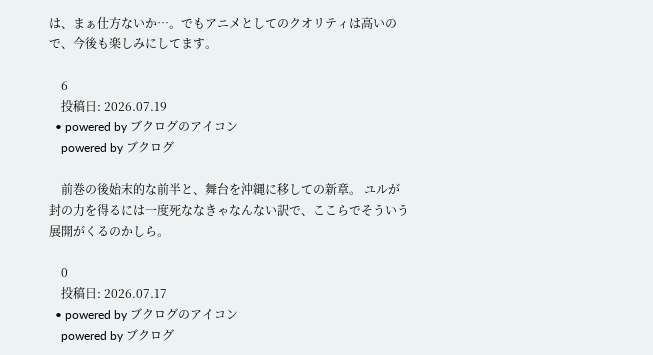は、まぁ仕方ないか…。でもアニメとしてのクオリティは高いので、今後も楽しみにしてます。

    6
    投稿日: 2026.07.19
  • powered by ブクログのアイコン
    powered by ブクログ

    前巻の後始末的な前半と、舞台を沖縄に移しての新章。 ユルが封の力を得るには一度死ななきゃなんない訳で、ここらでそういう展開がくるのかしら。

    0
    投稿日: 2026.07.17
  • powered by ブクログのアイコン
    powered by ブクログ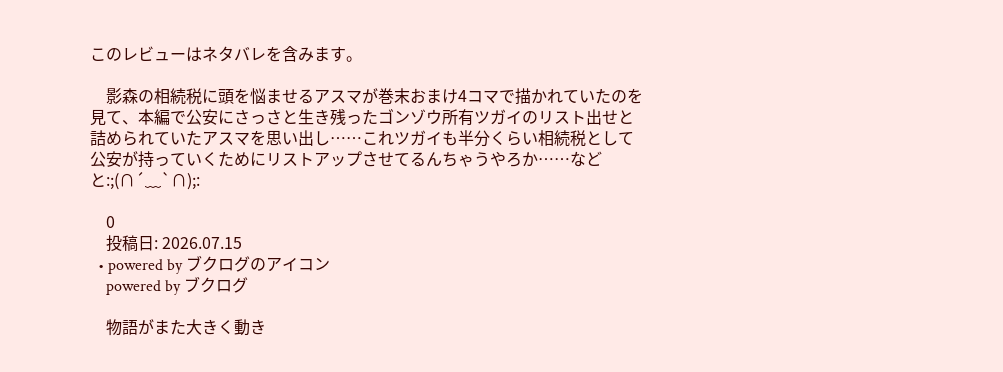このレビューはネタバレを含みます。

    影森の相続税に頭を悩ませるアスマが巻末おまけ4コマで描かれていたのを見て、本編で公安にさっさと生き残ったゴンゾウ所有ツガイのリスト出せと詰められていたアスマを思い出し……これツガイも半分くらい相続税として公安が持っていくためにリストアップさせてるんちゃうやろか……などと:;(∩´﹏`∩);:

    0
    投稿日: 2026.07.15
  • powered by ブクログのアイコン
    powered by ブクログ

    物語がまた大きく動き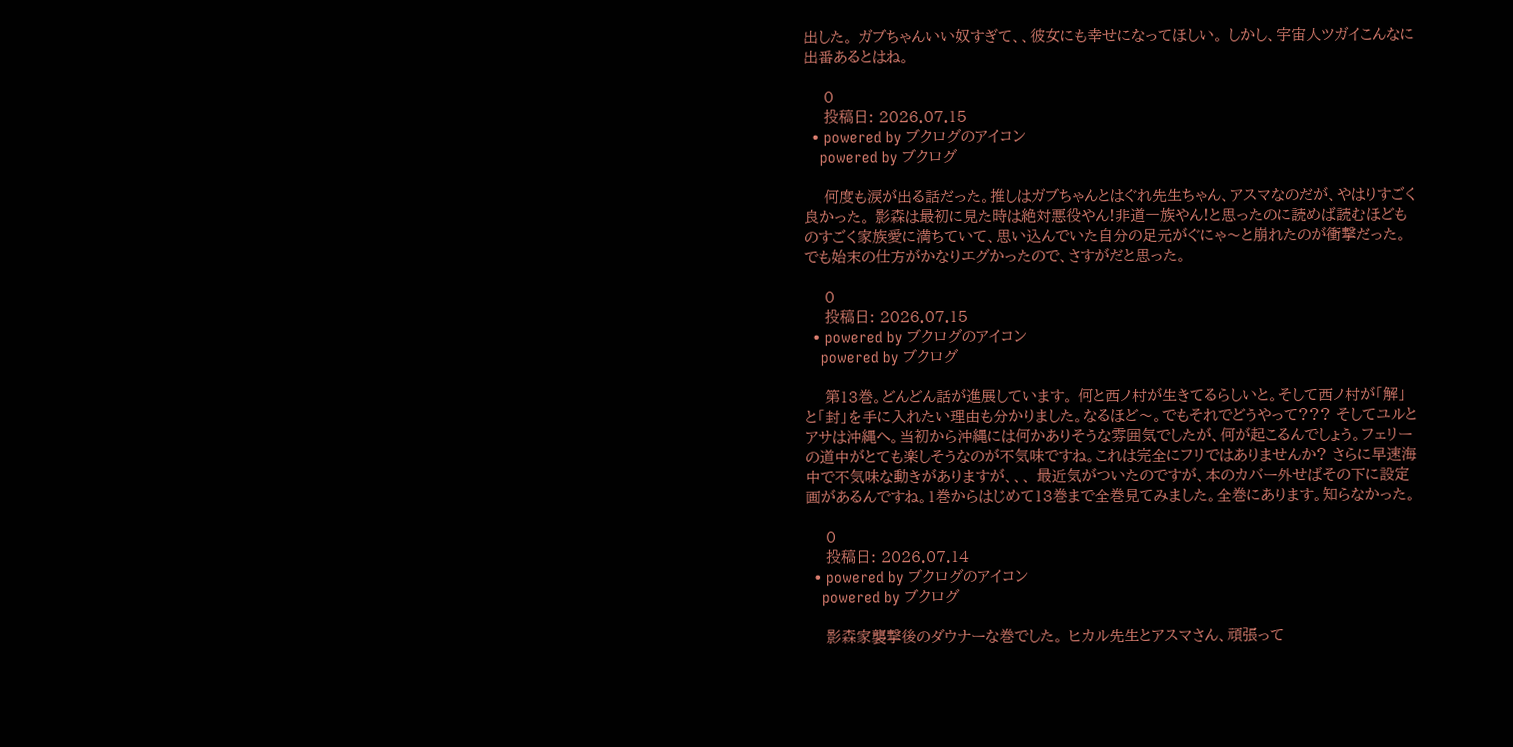出した。 ガブちゃんいい奴すぎて、、彼女にも幸せになってほしい。 しかし、宇宙人ツガイこんなに出番あるとはね。

    0
    投稿日: 2026.07.15
  • powered by ブクログのアイコン
    powered by ブクログ

    何度も涙が出る話だった。推しはガブちゃんとはぐれ先生ちゃん、アスマなのだが、やはりすごく良かった。 影森は最初に見た時は絶対悪役やん!非道一族やん!と思ったのに読めば読むほどものすごく家族愛に満ちていて、思い込んでいた自分の足元がぐにゃ〜と崩れたのが衝撃だった。でも始末の仕方がかなりエグかったので、さすがだと思った。

    0
    投稿日: 2026.07.15
  • powered by ブクログのアイコン
    powered by ブクログ

    第13巻。どんどん話が進展しています。 何と西ノ村が生きてるらしいと。そして西ノ村が「解」と「封」を手に入れたい理由も分かりました。なるほど〜。でもそれでどうやって??? そしてユルとアサは沖縄へ。当初から沖縄には何かありそうな雰囲気でしたが、何が起こるんでしょう。フェリーの道中がとても楽しそうなのが不気味ですね。これは完全にフリではありませんか? さらに早速海中で不気味な動きがありますが、、、 最近気がついたのですが、本のカバー外せばその下に設定画があるんですね。1巻からはじめて13巻まで全巻見てみました。全巻にあります。知らなかった。

    0
    投稿日: 2026.07.14
  • powered by ブクログのアイコン
    powered by ブクログ

    影森家襲撃後のダウナーな巻でした。 ヒカル先生とアスマさん、頑張って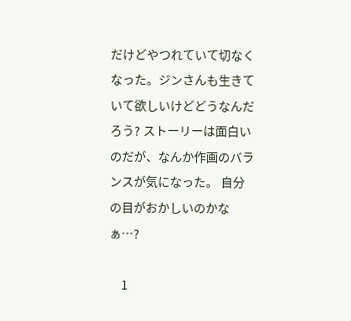だけどやつれていて切なくなった。ジンさんも生きていて欲しいけどどうなんだろう? ストーリーは面白いのだが、なんか作画のバランスが気になった。 自分の目がおかしいのかなぁ…?

    1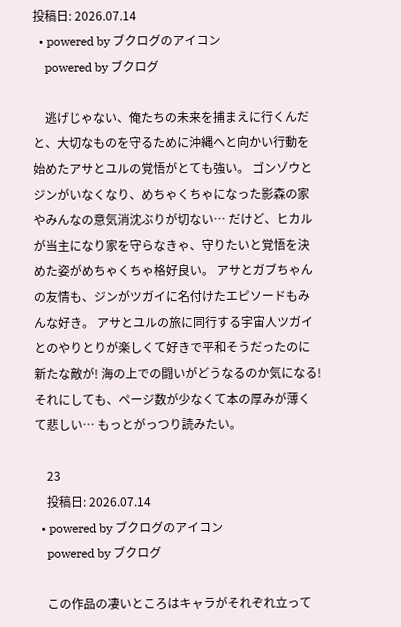投稿日: 2026.07.14
  • powered by ブクログのアイコン
    powered by ブクログ

    逃げじゃない、俺たちの未来を捕まえに行くんだと、大切なものを守るために沖縄へと向かい行動を始めたアサとユルの覚悟がとても強い。 ゴンゾウとジンがいなくなり、めちゃくちゃになった影森の家やみんなの意気消沈ぶりが切ない… だけど、ヒカルが当主になり家を守らなきゃ、守りたいと覚悟を決めた姿がめちゃくちゃ格好良い。 アサとガブちゃんの友情も、ジンがツガイに名付けたエピソードもみんな好き。 アサとユルの旅に同行する宇宙人ツガイとのやりとりが楽しくて好きで平和そうだったのに新たな敵が! 海の上での闘いがどうなるのか気になる! それにしても、ページ数が少なくて本の厚みが薄くて悲しい… もっとがっつり読みたい。

    23
    投稿日: 2026.07.14
  • powered by ブクログのアイコン
    powered by ブクログ

    この作品の凄いところはキャラがそれぞれ立って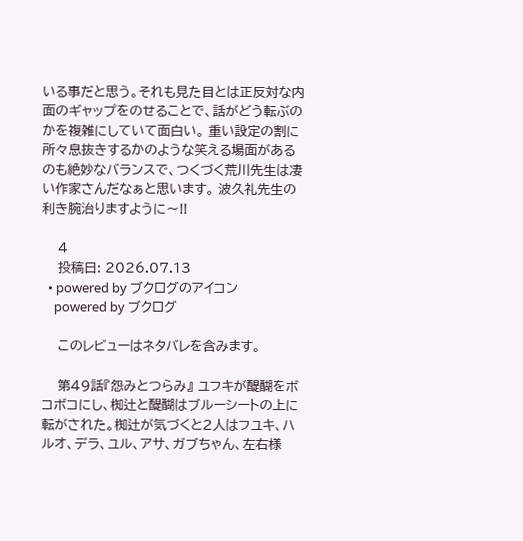いる事だと思う。それも見た目とは正反対な内面のギャップをのせることで、話がどう転ぶのかを複雑にしていて面白い。 重い設定の割に所々息抜きするかのような笑える場面があるのも絶妙なバランスで、つくづく荒川先生は凄い作家さんだなぁと思います。 波久礼先生の利き腕治りますように〜!!

    4
    投稿日: 2026.07.13
  • powered by ブクログのアイコン
    powered by ブクログ

    このレビューはネタバレを含みます。

    第49話『怨みとつらみ』 ユフキが醍醐をボコボコにし、椥辻と醍醐はブルーシートの上に転がされた。椥辻が気づくと2人はフユキ、ハルオ、デラ、ユル、アサ、ガブちゃん、左右様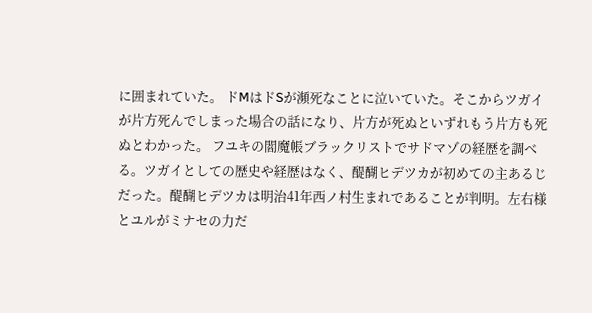に囲まれていた。 ドMはドSが瀕死なことに泣いていた。そこからツガイが片方死んでしまった場合の話になり、片方が死ぬといずれもう片方も死ぬとわかった。 フユキの閻魔帳ブラックリストでサドマゾの経歴を調べる。ツガイとしての歴史や経歴はなく、醍醐ヒデツカが初めての主あるじだった。醍醐ヒデツカは明治41年西ノ村生まれであることが判明。左右様とユルがミナセの力だ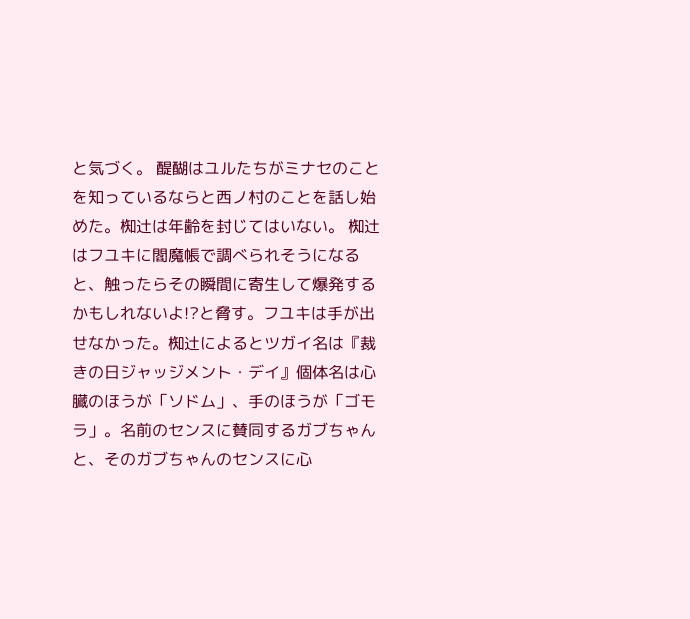と気づく。 醍醐はユルたちがミナセのことを知っているならと西ノ村のことを話し始めた。椥辻は年齢を封じてはいない。 椥辻はフユキに閻魔帳で調べられそうになると、触ったらその瞬間に寄生して爆発するかもしれないよ!?と脅す。フユキは手が出せなかった。椥辻によるとツガイ名は『裁きの日ジャッジメント・デイ』個体名は心臓のほうが「ソドム」、手のほうが「ゴモラ」。名前のセンスに賛同するガブちゃんと、そのガブちゃんのセンスに心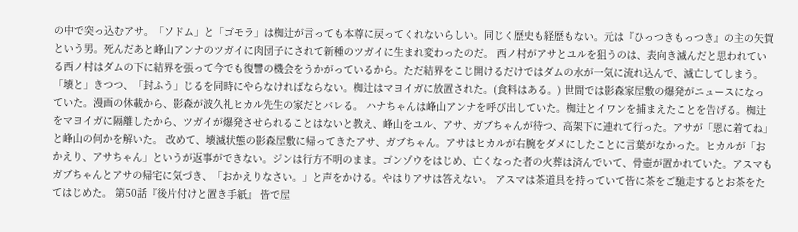の中で突っ込むアサ。「ソドム」と「ゴモラ」は椥辻が言っても本尊に戻ってくれないらしい。同じく歴史も経歴もない。元は『ひっつきもっつき』の主の矢賀という男。死んだあと峰山アンナのツガイに肉団子にされて新種のツガイに生まれ変わったのだ。 西ノ村がアサとユルを狙うのは、表向き滅んだと思われている西ノ村はダムの下に結界を張って今でも復讐の機会をうかがっているから。ただ結界をこじ開けるだけではダムの水が一気に流れ込んで、滅亡してしまう。「壊と」きつつ、「封ふう」じるを同時にやらなければならない。椥辻はマヨイガに放置された。(食料はある。) 世間では影森家屋敷の爆発がニュースになっていた。漫画の休載から、影森が波久礼ヒカル先生の家だとバレる。 ハナちゃんは峰山アンナを呼び出していた。椥辻とイワンを捕まえたことを告げる。椥辻をマヨイガに隔離したから、ツガイが爆発させられることはないと教え、峰山をユル、アサ、ガブちゃんが待つ、高架下に連れて行った。アサが「恩に着てね」と峰山の何かを解いた。 改めて、壊滅状態の影森屋敷に帰ってきたアサ、ガブちゃん。アサはヒカルが右腕をダメにしたことに言葉がなかった。ヒカルが「おかえり、アサちゃん」というが返事ができない。ジンは行方不明のまま。ゴンゾウをはじめ、亡くなった者の火葬は済んでいて、骨壺が置かれていた。アスマもガブちゃんとアサの帰宅に気づき、「おかえりなさい。」と声をかける。やはりアサは答えない。 アスマは茶道具を持っていて皆に茶をご馳走するとお茶をたてはじめた。 第50話『後片付けと置き手紙』 皆で屋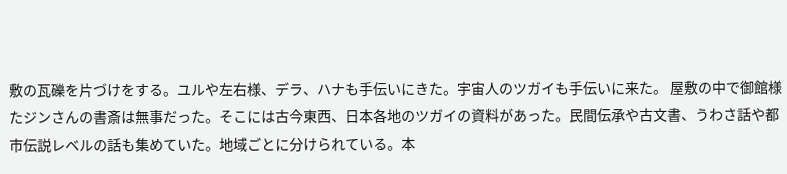敷の瓦礫を片づけをする。ユルや左右様、デラ、ハナも手伝いにきた。宇宙人のツガイも手伝いに来た。 屋敷の中で御館様たジンさんの書斎は無事だった。そこには古今東西、日本各地のツガイの資料があった。民間伝承や古文書、うわさ話や都市伝説レベルの話も集めていた。地域ごとに分けられている。本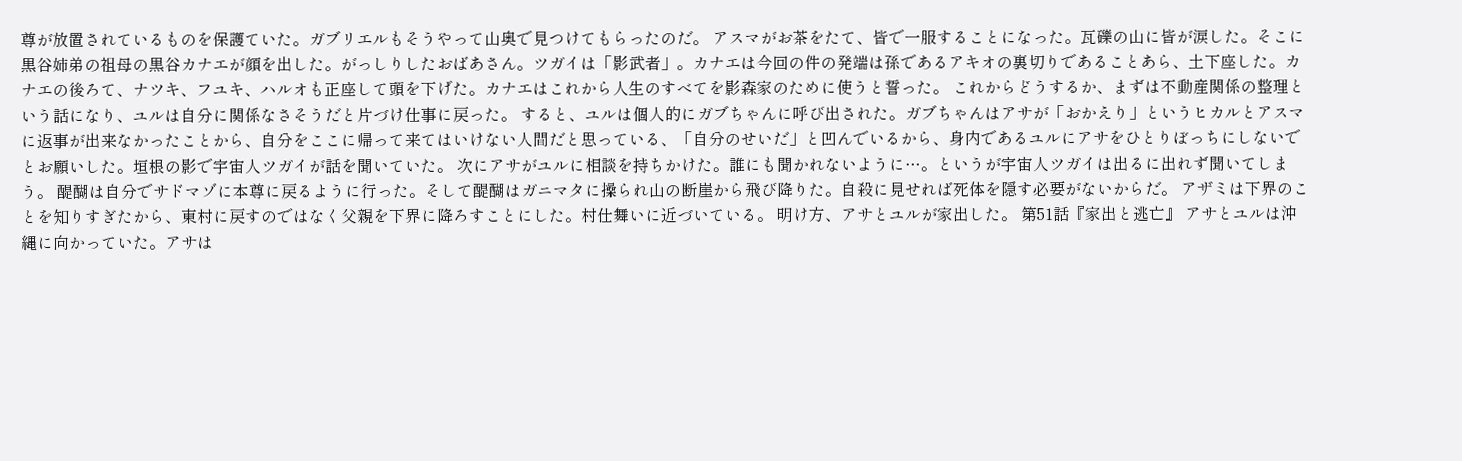尊が放置されているものを保護ていた。ガブリエルもそうやって山奥で見つけてもらったのだ。 アスマがお茶をたて、皆で一服することになった。瓦礫の山に皆が涙した。そこに黒谷姉弟の祖母の黒谷カナエが顔を出した。がっしりしたおばあさん。ツガイは「影武者」。カナエは今回の件の発端は孫であるアキオの裏切りであることあら、土下座した。カナエの後ろて、ナツキ、フユキ、ハルオも正座して頭を下げた。カナエはこれから人生のすべてを影森家のために使うと誓った。 これからどうするか、まずは不動産関係の整理という話になり、ユルは自分に関係なさそうだと片づけ仕事に戻った。 すると、ユルは個人的にガブちゃんに呼び出された。ガブちゃんはアサが「おかえり」というヒカルとアスマに返事が出来なかったことから、自分をここに帰って来てはいけない人間だと思っている、「自分のせいだ」と凹んでいるから、身内であるユルにアサをひとりぼっちにしないでとお願いした。垣根の影で宇宙人ツガイが話を聞いていた。 次にアサがユルに相談を持ちかけた。誰にも聞かれないように…。というが宇宙人ツガイは出るに出れず聞いてしまう。 醍醐は自分でサドマゾに本尊に戻るように行った。そして醍醐はガニマタに操られ山の断崖から飛び降りた。自殺に見せれば死体を隠す必要がないからだ。 アザミは下界のことを知りすぎたから、東村に戻すのではなく父親を下界に降ろすことにした。村仕舞いに近づいている。 明け方、アサとユルが家出した。 第51話『家出と逃亡』 アサとユルは沖縄に向かっていた。アサは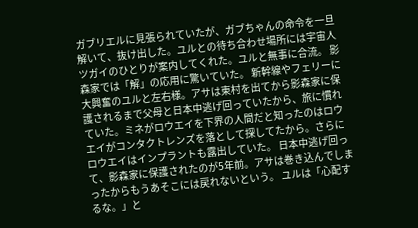ガブリエルに見張られていたが、ガブちゃんの命令を一旦解いて、抜け出した。ユルとの待ち合わせ場所には宇宙人ツガイのひとりが案内してくれた。ユルと無事に合流。 影森家では「解」の応用に驚いていた。 新幹線やフェリーに大興奮のユルと左右様。アサは東村を出てから影森家に保護されるまで父母と日本中逃げ回っていたから、旅に慣れていた。ミネがロウエイを下界の人間だと知ったのはロウエイがコンタクトレンズを落として探してたから。さらにロウエイはインプラントも露出していた。 日本中逃げ回って、影森家に保護されたのが5年前。アサは巻き込んでしまったからもうあそこには戻れないという。 ユルは「心配するな。」と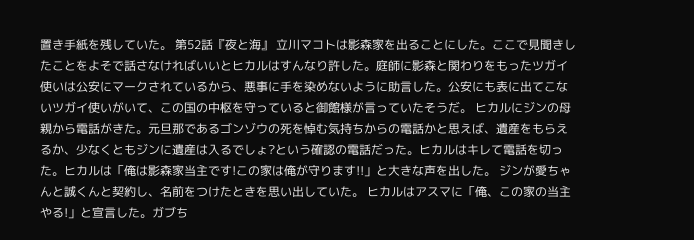置き手紙を残していた。 第52話『夜と海』 立川マコトは影森家を出ることにした。ここで見聞きしたことをよそで話さなければいいとヒカルはすんなり許した。庭師に影森と関わりをもったツガイ使いは公安にマークされているから、悪事に手を染めないように助言した。公安にも表に出てこないツガイ使いがいて、この国の中枢を守っていると御館様が言っていたそうだ。 ヒカルにジンの母親から電話がきた。元旦那であるゴンゾウの死を悼む気持ちからの電話かと思えば、遺産をもらえるか、少なくともジンに遺産は入るでしょ?という確認の電話だった。ヒカルはキレて電話を切った。ヒカルは「俺は影森家当主です!この家は俺が守ります!!」と大きな声を出した。 ジンが愛ちゃんと誠くんと契約し、名前をつけたときを思い出していた。 ヒカルはアスマに「俺、この家の当主やる!」と宣言した。ガブち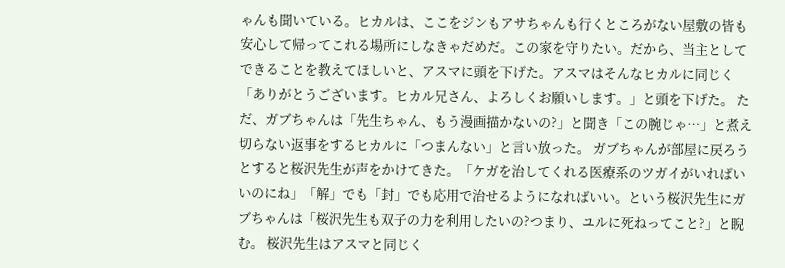ゃんも聞いている。ヒカルは、ここをジンもアサちゃんも行くところがない屋敷の皆も安心して帰ってこれる場所にしなきゃだめだ。この家を守りたい。だから、当主としてできることを教えてほしいと、アスマに頭を下げた。アスマはそんなヒカルに同じく「ありがとうございます。ヒカル兄さん、よろしくお願いします。」と頭を下げた。 ただ、ガブちゃんは「先生ちゃん、もう漫画描かないの?」と聞き「この腕じゃ…」と煮え切らない返事をするヒカルに「つまんない」と言い放った。 ガブちゃんが部屋に戻ろうとすると桜沢先生が声をかけてきた。「ケガを治してくれる医療系のツガイがいればいいのにね」「解」でも「封」でも応用で治せるようになればいい。という桜沢先生にガブちゃんは「桜沢先生も双子の力を利用したいの?つまり、ユルに死ねってこと?」と睨む。 桜沢先生はアスマと同じく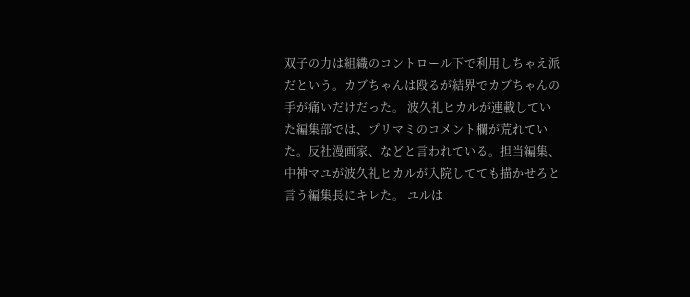双子の力は組織のコントロール下で利用しちゃえ派だという。カブちゃんは殴るが結界でカブちゃんの手が痛いだけだった。 波久礼ヒカルが連載していた編集部では、プリマミのコメント欄が荒れていた。反社漫画家、などと言われている。担当編集、中神マユが波久礼ヒカルが入院してても描かせろと言う編集長にキレた。 ユルは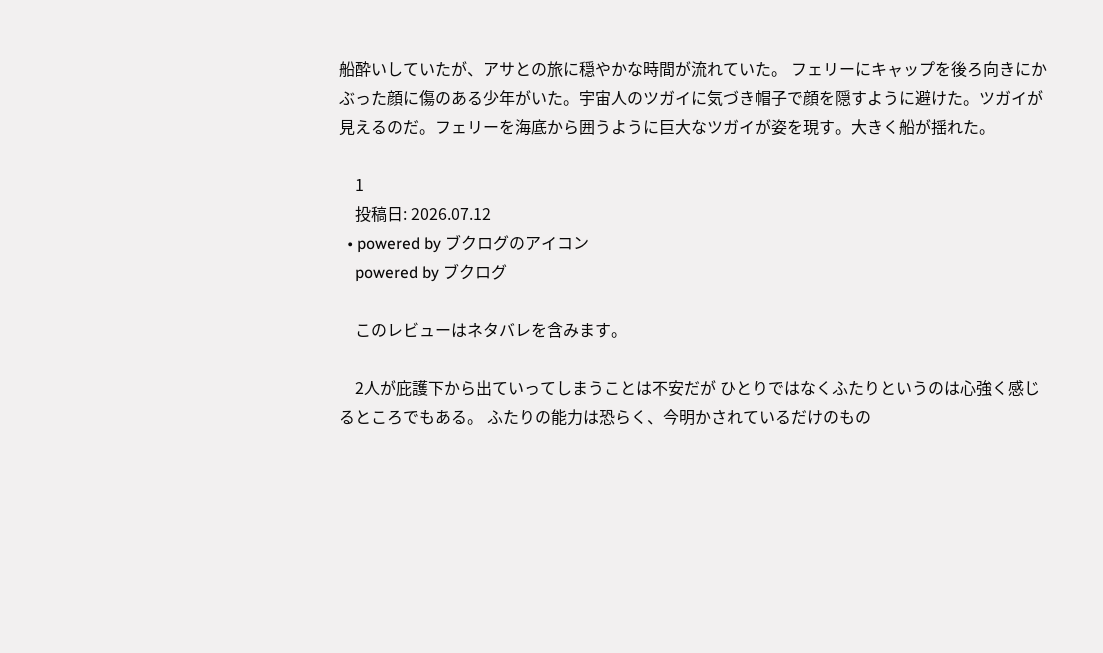船酔いしていたが、アサとの旅に穏やかな時間が流れていた。 フェリーにキャップを後ろ向きにかぶった顔に傷のある少年がいた。宇宙人のツガイに気づき帽子で顔を隠すように避けた。ツガイが見えるのだ。フェリーを海底から囲うように巨大なツガイが姿を現す。大きく船が揺れた。

    1
    投稿日: 2026.07.12
  • powered by ブクログのアイコン
    powered by ブクログ

    このレビューはネタバレを含みます。

    2人が庇護下から出ていってしまうことは不安だが ひとりではなくふたりというのは心強く感じるところでもある。 ふたりの能力は恐らく、今明かされているだけのもの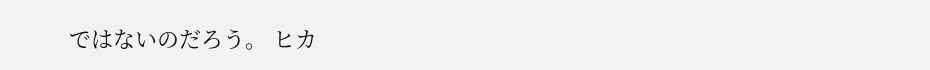ではないのだろう。 ヒカ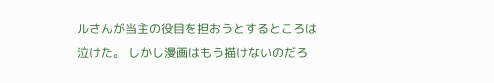ルさんが当主の役目を担おうとするところは泣けた。 しかし漫画はもう描けないのだろ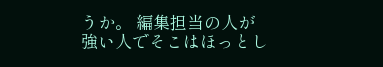うか。 編集担当の人が強い人でそこはほっとし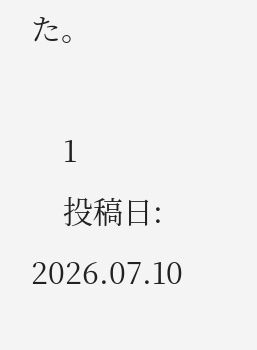た。

    1
    投稿日: 2026.07.10